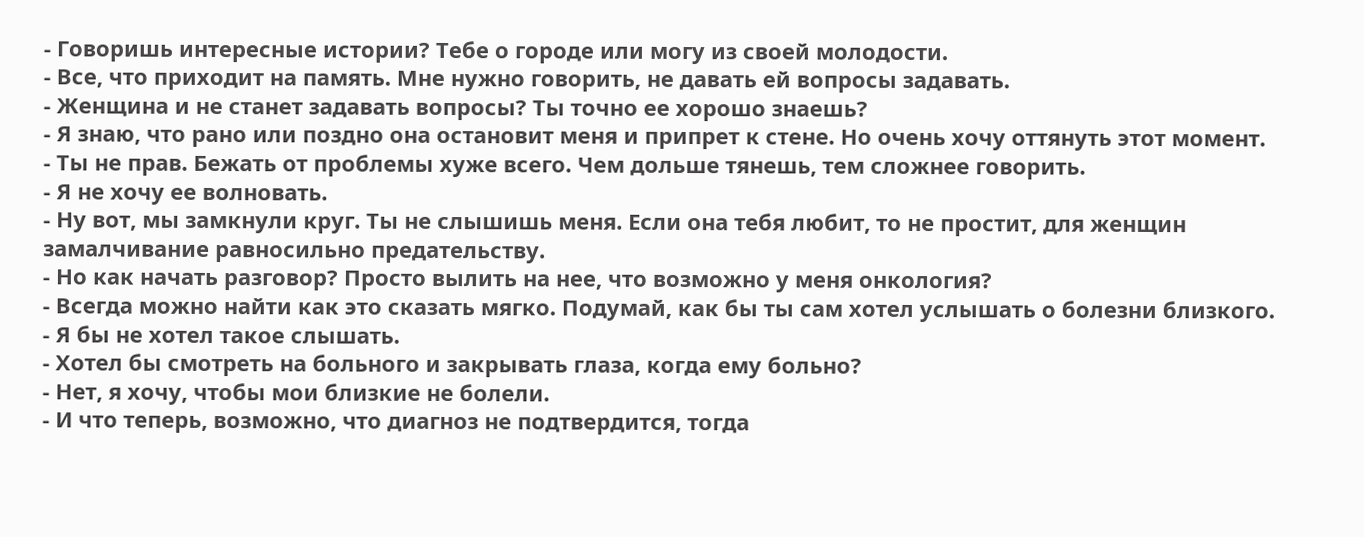- Говоришь интересные истории? Тебе о городе или могу из своей молодости.
- Все, что приходит на память. Мне нужно говорить, не давать ей вопросы задавать.
- Женщина и не станет задавать вопросы? Ты точно ее хорошо знаешь?
- Я знаю, что рано или поздно она остановит меня и припрет к стене. Но очень хочу оттянуть этот момент.
- Ты не прав. Бежать от проблемы хуже всего. Чем дольше тянешь, тем сложнее говорить.
- Я не хочу ее волновать.
- Ну вот, мы замкнули круг. Ты не слышишь меня. Если она тебя любит, то не простит, для женщин замалчивание равносильно предательству.
- Но как начать разговор? Просто вылить на нее, что возможно у меня онкология?
- Всегда можно найти как это сказать мягко. Подумай, как бы ты сам хотел услышать о болезни близкого.
- Я бы не хотел такое слышать.
- Хотел бы смотреть на больного и закрывать глаза, когда ему больно?
- Нет, я хочу, чтобы мои близкие не болели.
- И что теперь, возможно, что диагноз не подтвердится, тогда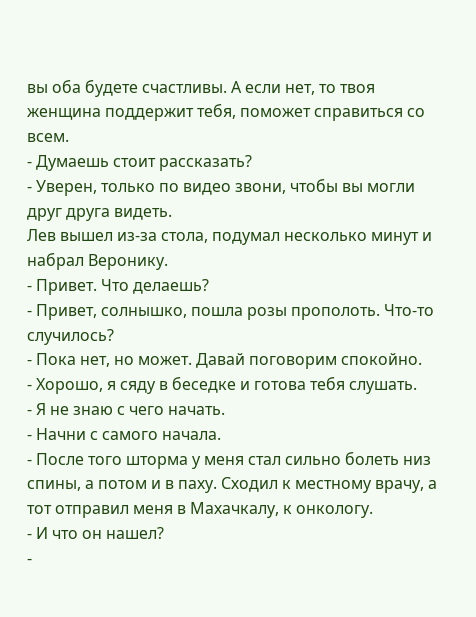вы оба будете счастливы. А если нет, то твоя женщина поддержит тебя, поможет справиться со всем.
- Думаешь стоит рассказать?
- Уверен, только по видео звони, чтобы вы могли друг друга видеть.
Лев вышел из-за стола, подумал несколько минут и набрал Веронику.
- Привет. Что делаешь?
- Привет, солнышко, пошла розы прополоть. Что-то случилось?
- Пока нет, но может. Давай поговорим спокойно.
- Хорошо, я сяду в беседке и готова тебя слушать.
- Я не знаю с чего начать.
- Начни с самого начала.
- После того шторма у меня стал сильно болеть низ спины, а потом и в паху. Сходил к местному врачу, а тот отправил меня в Махачкалу, к онкологу.
- И что он нашел?
-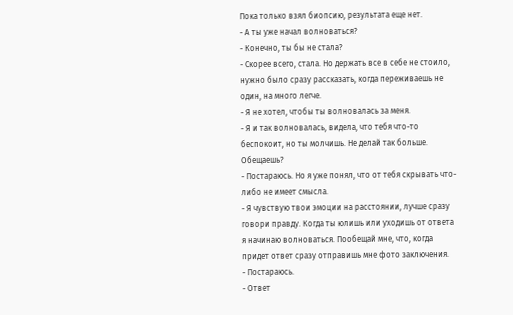Пока только взял биопсию, результата еще нет.
- А ты уже начал волноваться?
- Конечно, ты бы не стала?
- Скорее всего, стала. Но держать все в себе не стоило, нужно было сразу рассказать, когда переживаешь не один, на много легче.
- Я не хотел, чтобы ты волновалась за меня.
- Я и так волновалась, видела, что тебя что-то беспокоит, но ты молчишь. Не делай так больше. Обещаешь?
- Постараюсь. Но я уже понял, что от тебя скрывать что-либо не имеет смысла.
- Я чувствую твои эмоции на расстоянии, лучше сразу говори правду. Когда ты юлишь или уходишь от ответа я начинаю волноваться. Пообещай мне, что, когда придет ответ сразу отправишь мне фото заключения.
- Постараюсь.
- Ответ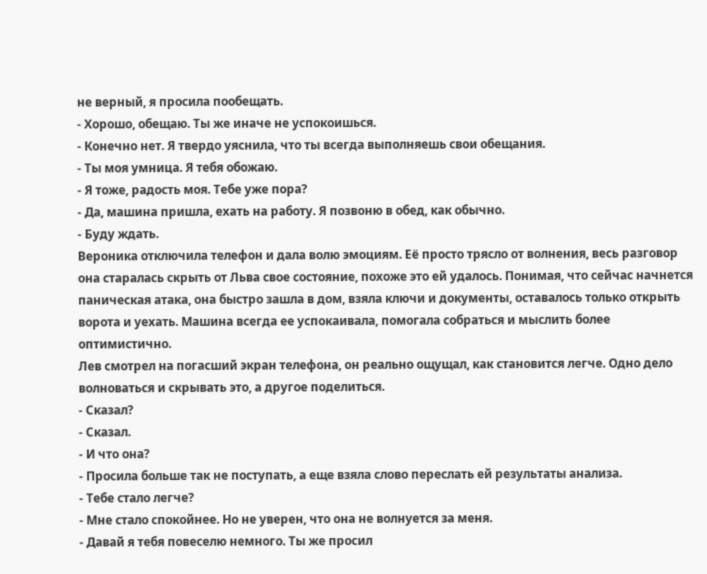не верный, я просила пообещать.
- Хорошо, обещаю. Ты же иначе не успокоишься.
- Конечно нет. Я твердо уяснила, что ты всегда выполняешь свои обещания.
- Ты моя умница. Я тебя обожаю.
- Я тоже, радость моя. Тебе уже пора?
- Да, машина пришла, ехать на работу. Я позвоню в обед, как обычно.
- Буду ждать.
Вероника отключила телефон и дала волю эмоциям. Её просто трясло от волнения, весь разговор она старалась скрыть от Льва свое состояние, похоже это ей удалось. Понимая, что сейчас начнется паническая атака, она быстро зашла в дом, взяла ключи и документы, оставалось только открыть ворота и уехать. Машина всегда ее успокаивала, помогала собраться и мыслить более оптимистично.
Лев смотрел на погасший экран телефона, он реально ощущал, как становится легче. Одно дело волноваться и скрывать это, а другое поделиться.
- Сказал?
- Сказал.
- И что она?
- Просила больше так не поступать, а еще взяла слово переслать ей результаты анализа.
- Тебе стало легче?
- Мне стало спокойнее. Но не уверен, что она не волнуется за меня.
- Давай я тебя повеселю немного. Ты же просил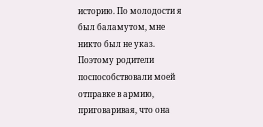историю. По молодости я был баламутом, мне никто был не указ. Поэтому родители поспособствовали моей отправке в армию, приговаривая, что она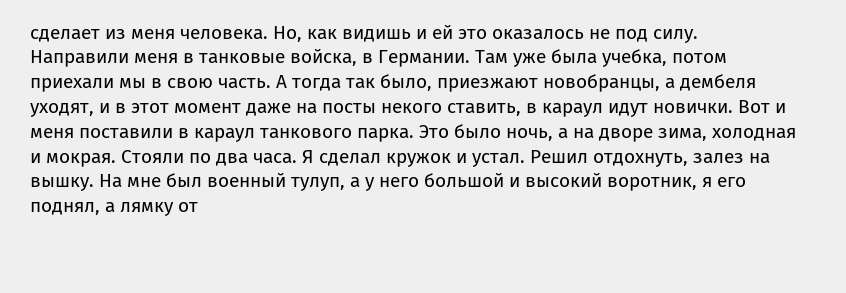сделает из меня человека. Но, как видишь и ей это оказалось не под силу.
Направили меня в танковые войска, в Германии. Там уже была учебка, потом приехали мы в свою часть. А тогда так было, приезжают новобранцы, а дембеля уходят, и в этот момент даже на посты некого ставить, в караул идут новички. Вот и меня поставили в караул танкового парка. Это было ночь, а на дворе зима, холодная и мокрая. Стояли по два часа. Я сделал кружок и устал. Решил отдохнуть, залез на вышку. На мне был военный тулуп, а у него большой и высокий воротник, я его поднял, а лямку от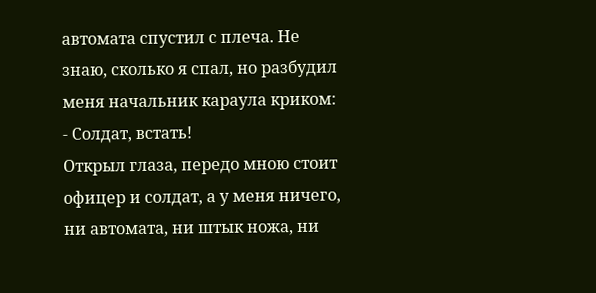автомата спустил с плеча. Не знаю, сколько я спал, но разбудил меня начальник караула криком:
- Солдат, встать!
Открыл глаза, передо мною стоит офицер и солдат, а у меня ничего, ни автомата, ни штык ножа, ни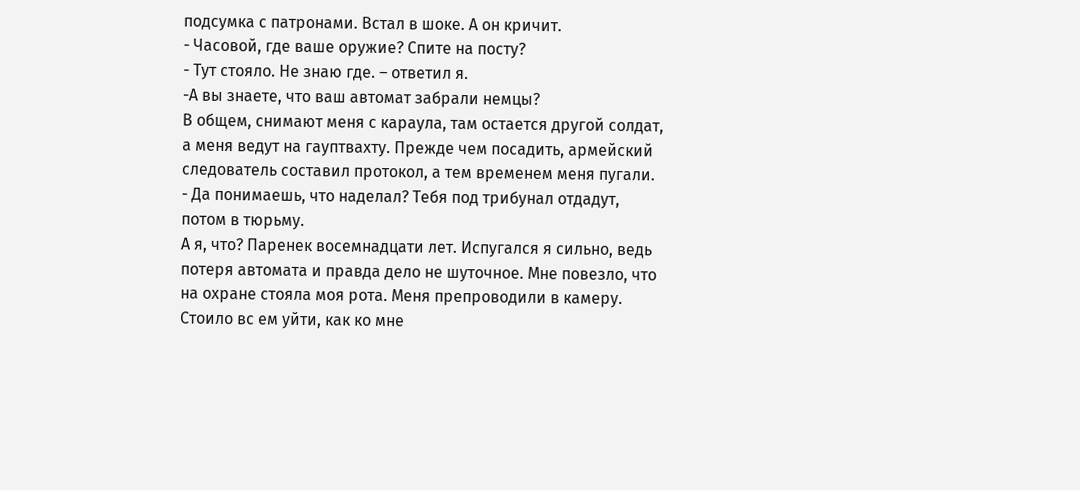подсумка с патронами. Встал в шоке. А он кричит.
- Часовой, где ваше оружие? Спите на посту?
- Тут стояло. Не знаю где. – ответил я.
-А вы знаете, что ваш автомат забрали немцы?
В общем, снимают меня с караула, там остается другой солдат, а меня ведут на гауптвахту. Прежде чем посадить, армейский следователь составил протокол, а тем временем меня пугали.
- Да понимаешь, что наделал? Тебя под трибунал отдадут, потом в тюрьму.
А я, что? Паренек восемнадцати лет. Испугался я сильно, ведь потеря автомата и правда дело не шуточное. Мне повезло, что на охране стояла моя рота. Меня препроводили в камеру. Стоило вс ем уйти, как ко мне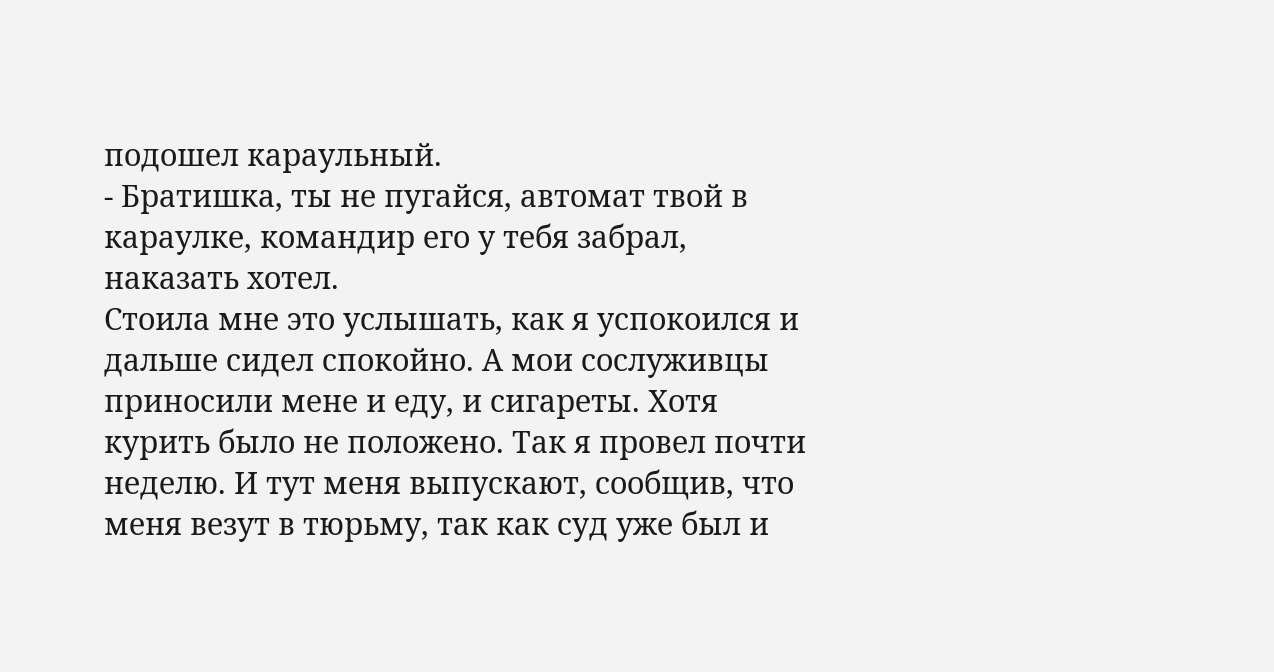подошел караульный.
- Братишка, ты не пугайся, автомат твой в караулке, командир его у тебя забрал, наказать хотел.
Стоила мне это услышать, как я успокоился и дальше сидел спокойно. А мои сослуживцы приносили мене и еду, и сигареты. Хотя курить было не положено. Так я провел почти неделю. И тут меня выпускают, сообщив, что меня везут в тюрьму, так как суд уже был и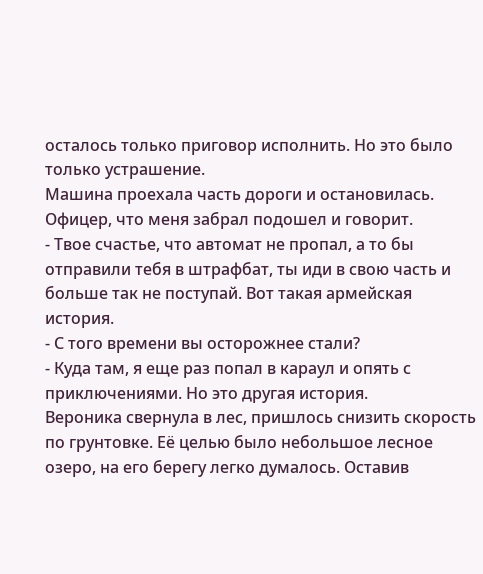осталось только приговор исполнить. Но это было только устрашение.
Машина проехала часть дороги и остановилась. Офицер, что меня забрал подошел и говорит.
- Твое счастье, что автомат не пропал, а то бы отправили тебя в штрафбат, ты иди в свою часть и больше так не поступай. Вот такая армейская история.
- С того времени вы осторожнее стали?
- Куда там, я еще раз попал в караул и опять с приключениями. Но это другая история.
Вероника свернула в лес, пришлось снизить скорость по грунтовке. Её целью было небольшое лесное озеро, на его берегу легко думалось. Оставив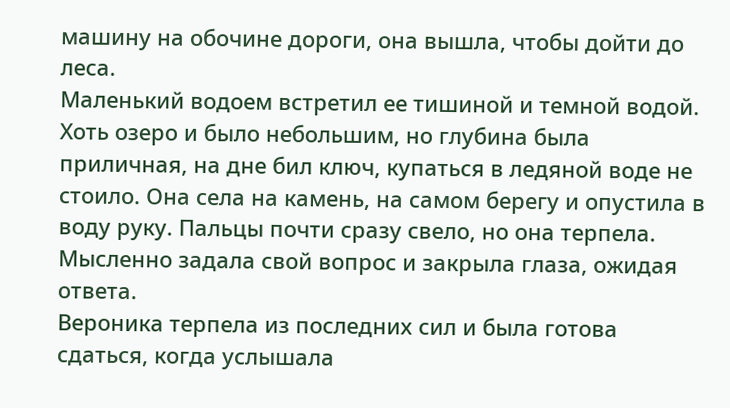машину на обочине дороги, она вышла, чтобы дойти до леса.
Маленький водоем встретил ее тишиной и темной водой. Хоть озеро и было небольшим, но глубина была приличная, на дне бил ключ, купаться в ледяной воде не стоило. Она села на камень, на самом берегу и опустила в воду руку. Пальцы почти сразу свело, но она терпела. Мысленно задала свой вопрос и закрыла глаза, ожидая ответа.
Вероника терпела из последних сил и была готова сдаться, когда услышала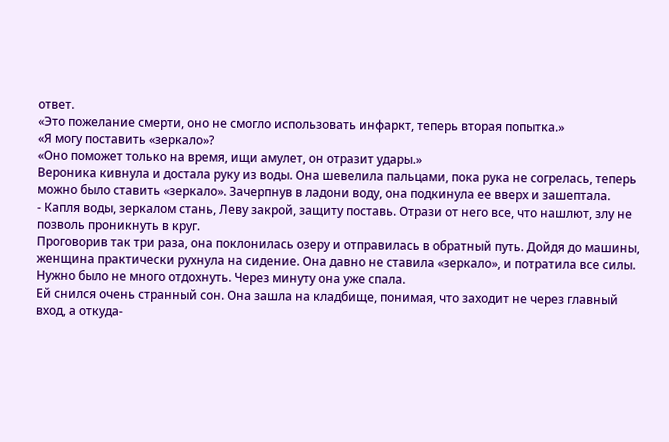ответ.
«Это пожелание смерти, оно не смогло использовать инфаркт, теперь вторая попытка.»
«Я могу поставить «зеркало»?
«Оно поможет только на время, ищи амулет, он отразит удары.»
Вероника кивнула и достала руку из воды. Она шевелила пальцами, пока рука не согрелась, теперь можно было ставить «зеркало». Зачерпнув в ладони воду, она подкинула ее вверх и зашептала.
- Капля воды, зеркалом стань, Леву закрой, защиту поставь. Отрази от него все, что нашлют, злу не позволь проникнуть в круг.
Проговорив так три раза, она поклонилась озеру и отправилась в обратный путь. Дойдя до машины, женщина практически рухнула на сидение. Она давно не ставила «зеркало», и потратила все силы. Нужно было не много отдохнуть. Через минуту она уже спала.
Ей снился очень странный сон. Она зашла на кладбище, понимая, что заходит не через главный вход, а откуда-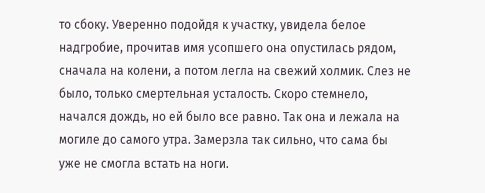то сбоку. Уверенно подойдя к участку, увидела белое надгробие, прочитав имя усопшего она опустилась рядом, сначала на колени, а потом легла на свежий холмик. Слез не было, только смертельная усталость. Скоро стемнело, начался дождь, но ей было все равно. Так она и лежала на могиле до самого утра. Замерзла так сильно, что сама бы уже не смогла встать на ноги.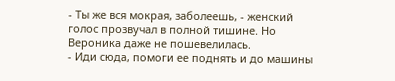- Ты же вся мокрая, заболеешь, - женский голос прозвучал в полной тишине. Но Вероника даже не пошевелилась.
- Иди сюда, помоги ее поднять и до машины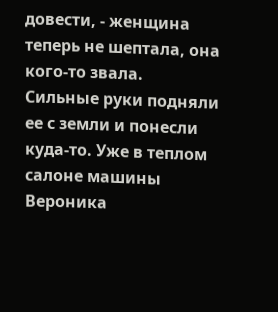довести, - женщина теперь не шептала, она кого-то звала.
Сильные руки подняли ее с земли и понесли куда-то. Уже в теплом салоне машины Вероника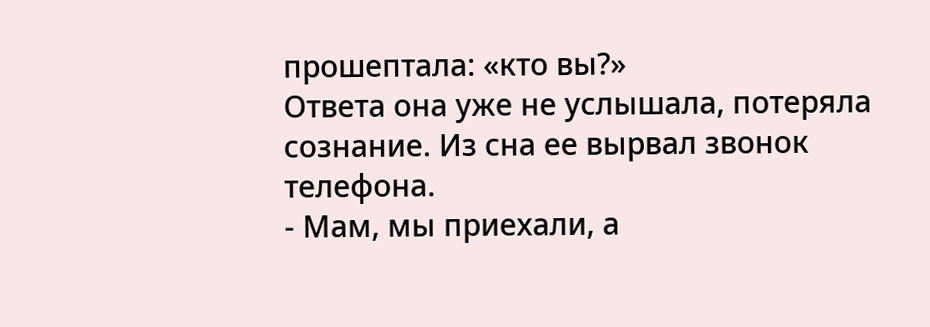прошептала: «кто вы?»
Ответа она уже не услышала, потеряла сознание. Из сна ее вырвал звонок телефона.
- Мам, мы приехали, а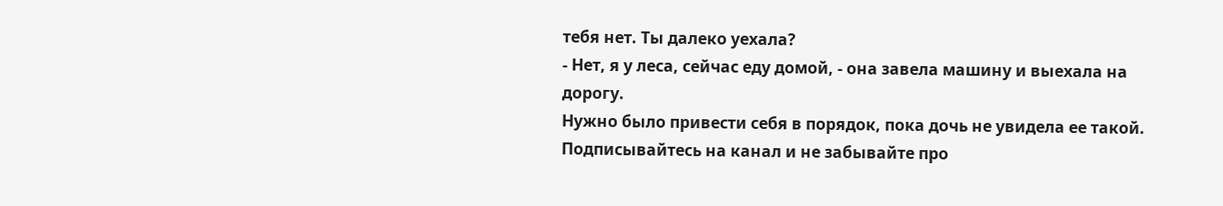тебя нет. Ты далеко уехала?
- Нет, я у леса, сейчас еду домой, - она завела машину и выехала на дорогу.
Нужно было привести себя в порядок, пока дочь не увидела ее такой.
Подписывайтесь на канал и не забывайте про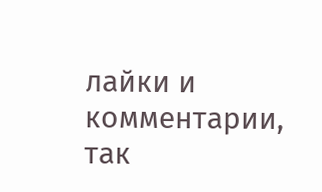лайки и комментарии, так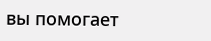вы помогает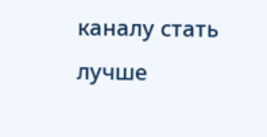каналу стать лучше